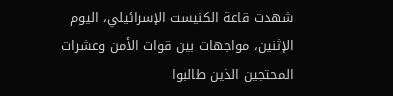شهدت قاعة الكنيست الإسرائيلي، اليوم الإثنين، مواجهات بين قوات الأمن وعشرات المحتجين الذين طالبوا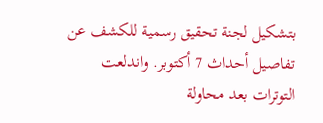بتشكيل لجنة تحقيق رسمية للكشف عن تفاصيل أحداث 7 أكتوبر. واندلعت التوترات بعد محاولة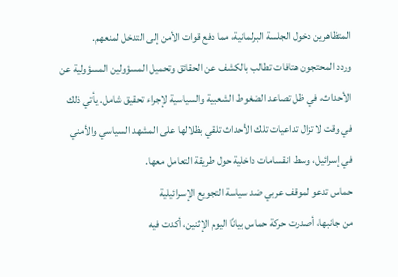المتظاهرين دخول الجلسة البرلمانية، مما دفع قوات الأمن إلى التدخل لمنعهم.
وردد المحتجون هتافات تطالب بالكشف عن الحقائق وتحميل المسؤولين المسؤولية عن الأحداث، في ظل تصاعد الضغوط الشعبية والسياسية لإجراء تحقيق شامل. يأتي ذلك في وقت لا تزال تداعيات تلك الأحداث تلقي بظلالها على المشهد السياسي والأمني في إسرائيل، وسط انقسامات داخلية حول طريقة التعامل معها.
حماس تدعو لموقف عربي ضد سياسة التجويع الإسرائيلية
من جانبها، أصدرت حركة حماس بيانًا اليوم الإثنين، أكدت فيه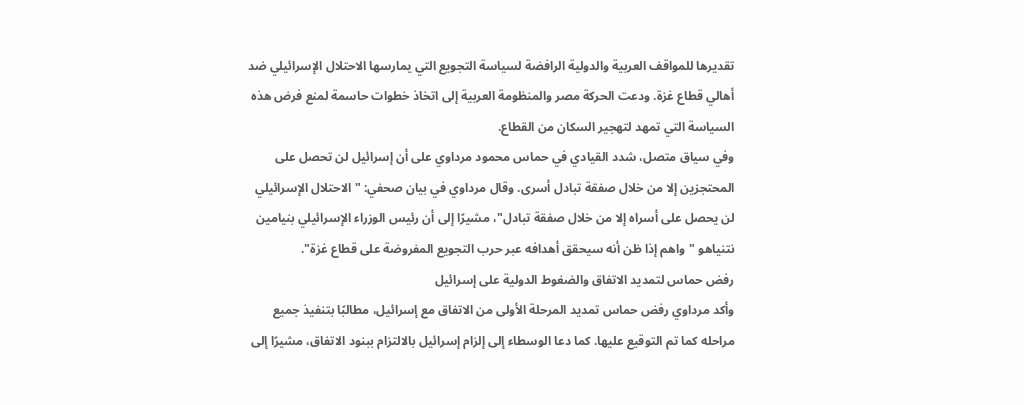تقديرها للمواقف العربية والدولية الرافضة لسياسة التجويع التي يمارسها الاحتلال الإسرائيلي ضد أهالي قطاع غزة. ودعت الحركة مصر والمنظومة العربية إلى اتخاذ خطوات حاسمة لمنع فرض هذه السياسة التي تمهد لتهجير السكان من القطاع.
وفي سياق متصل، شدد القيادي في حماس محمود مرداوي على أن إسرائيل لن تحصل على المحتجزين إلا من خلال صفقة تبادل أسرى. وقال مرداوي في بيان صحفي: "الاحتلال الإسرائيلي لن يحصل على أسراه إلا من خلال صفقة تبادل"، مشيرًا إلى أن رئيس الوزراء الإسرائيلي بنيامين نتنياهو "واهم إذا ظن أنه سيحقق أهدافه عبر حرب التجويع المفروضة على قطاع غزة".
رفض حماس لتمديد الاتفاق والضغوط الدولية على إسرائيل
وأكد مرداوي رفض حماس تمديد المرحلة الأولى من الاتفاق مع إسرائيل، مطالبًا بتنفيذ جميع مراحله كما تم التوقيع عليها. كما دعا الوسطاء إلى إلزام إسرائيل بالالتزام ببنود الاتفاق، مشيرًا إلى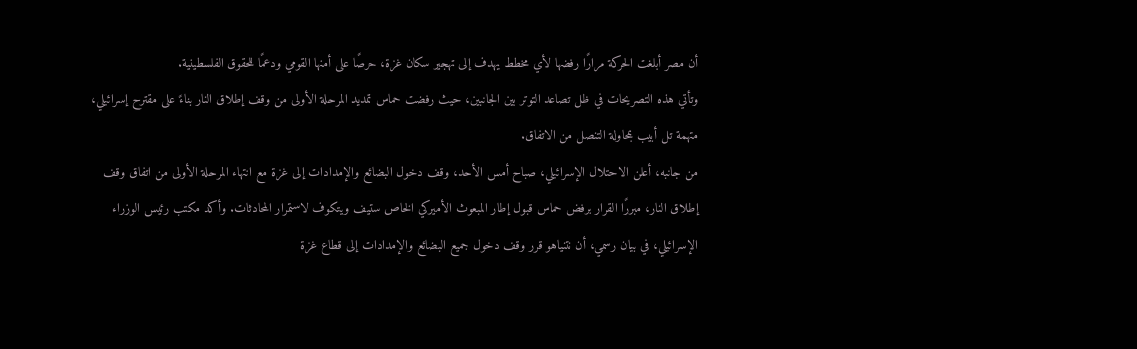أن مصر أبلغت الحركة مرارًا رفضها لأي مخطط يهدف إلى تهجير سكان غزة، حرصًا على أمنها القومي ودعمًا للحقوق الفلسطينية.
وتأتي هذه التصريحات في ظل تصاعد التوتر بين الجانبين، حيث رفضت حماس تمديد المرحلة الأولى من وقف إطلاق النار بناءً على مقترح إسرائيلي، متهمة تل أبيب بمحاولة التنصل من الاتفاق.
من جانبه، أعلن الاحتلال الإسرائيلي، صباح أمس الأحد، وقف دخول البضائع والإمدادات إلى غزة مع انتهاء المرحلة الأولى من اتفاق وقف إطلاق النار، مبررًا القرار برفض حماس قبول إطار المبعوث الأميركي الخاص ستيف ويتكوف لاستمرار المحادثات. وأكد مكتب رئيس الوزراء الإسرائيلي، في بيان رسمي، أن نتنياهو قرر وقف دخول جميع البضائع والإمدادات إلى قطاع غزة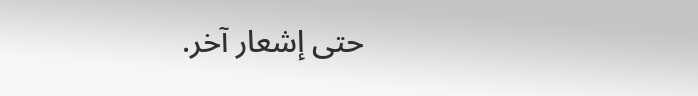حتى إشعار آخر.